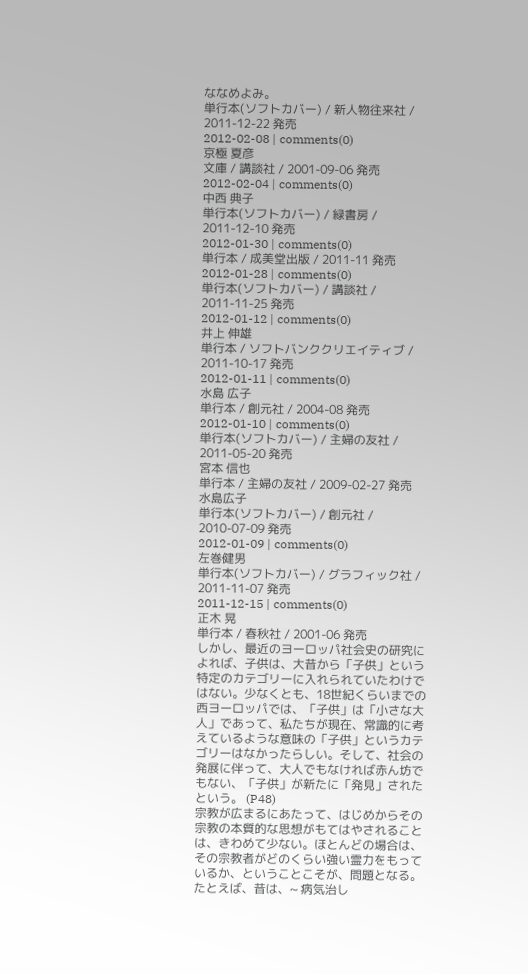ななめよみ。
単行本(ソフトカバー) / 新人物往来社 / 2011-12-22 発売
2012-02-08 | comments(0)
京極 夏彦
文庫 / 講談社 / 2001-09-06 発売
2012-02-04 | comments(0)
中西 典子
単行本(ソフトカバー) / 緑書房 / 2011-12-10 発売
2012-01-30 | comments(0)
単行本 / 成美堂出版 / 2011-11 発売
2012-01-28 | comments(0)
単行本(ソフトカバー) / 講談社 / 2011-11-25 発売
2012-01-12 | comments(0)
井上 伸雄
単行本 / ソフトバンククリエイティブ / 2011-10-17 発売
2012-01-11 | comments(0)
水島 広子
単行本 / 創元社 / 2004-08 発売
2012-01-10 | comments(0)
単行本(ソフトカバー) / 主婦の友社 / 2011-05-20 発売
宮本 信也
単行本 / 主婦の友社 / 2009-02-27 発売
水島広子
単行本(ソフトカバー) / 創元社 / 2010-07-09 発売
2012-01-09 | comments(0)
左巻健男
単行本(ソフトカバー) / グラフィック社 / 2011-11-07 発売
2011-12-15 | comments(0)
正木 晃
単行本 / 春秋社 / 2001-06 発売
しかし、最近のヨーロッパ社会史の研究によれば、子供は、大昔から「子供」という特定のカテゴリーに入れられていたわけではない。少なくとも、18世紀くらいまでの西ヨーロッパでは、「子供」は「小さな大人」であって、私たちが現在、常識的に考えているような意味の「子供」というカテゴリーはなかったらしい。そして、社会の発展に伴って、大人でもなければ赤ん坊でもない、「子供」が新たに「発見」されたという。 (P48)
宗教が広まるにあたって、はじめからその宗教の本質的な思想がもてはやされることは、きわめて少ない。ほとんどの場合は、その宗教者がどのくらい強い霊力をもっているか、ということこそが、問題となる。たとえば、昔は、~ 病気治し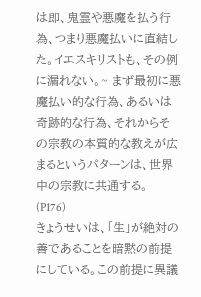は即、鬼霊や悪魔を払う行為、つまり悪魔払いに直結した。イエスキリストも、その例に漏れない。~ まず最初に悪魔払い的な行為、あるいは奇跡的な行為、それからその宗教の本質的な教えが広まるというパターンは、世界中の宗教に共通する。 (P176)
きょうせいは、「生」が絶対の善であることを暗黙の前提にしている。この前提に異議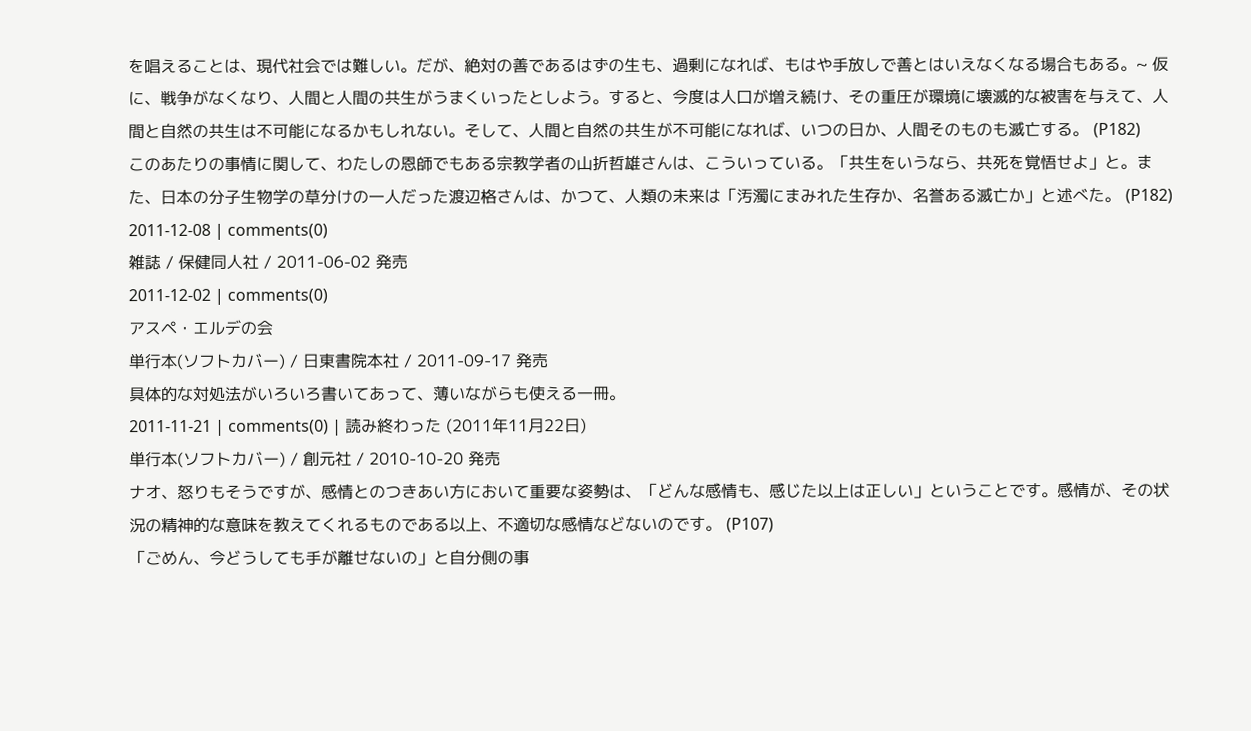を唱えることは、現代社会では難しい。だが、絶対の善であるはずの生も、過剰になれば、もはや手放しで善とはいえなくなる場合もある。~ 仮に、戦争がなくなり、人間と人間の共生がうまくいったとしよう。すると、今度は人口が増え続け、その重圧が環境に壊滅的な被害を与えて、人間と自然の共生は不可能になるかもしれない。そして、人間と自然の共生が不可能になれば、いつの日か、人間そのものも滅亡する。 (P182)
このあたりの事情に関して、わたしの恩師でもある宗教学者の山折哲雄さんは、こういっている。「共生をいうなら、共死を覚悟せよ」と。また、日本の分子生物学の草分けの一人だった渡辺格さんは、かつて、人類の未来は「汚濁にまみれた生存か、名誉ある滅亡か」と述べた。 (P182)
2011-12-08 | comments(0)
雑誌 / 保健同人社 / 2011-06-02 発売
2011-12-02 | comments(0)
アスペ・エルデの会
単行本(ソフトカバー) / 日東書院本社 / 2011-09-17 発売
具体的な対処法がいろいろ書いてあって、薄いながらも使える一冊。
2011-11-21 | comments(0) | 読み終わった (2011年11月22日)
単行本(ソフトカバー) / 創元社 / 2010-10-20 発売
ナオ、怒りもそうですが、感情とのつきあい方において重要な姿勢は、「どんな感情も、感じた以上は正しい」ということです。感情が、その状況の精神的な意味を教えてくれるものである以上、不適切な感情などないのです。 (P107)
「ごめん、今どうしても手が離せないの」と自分側の事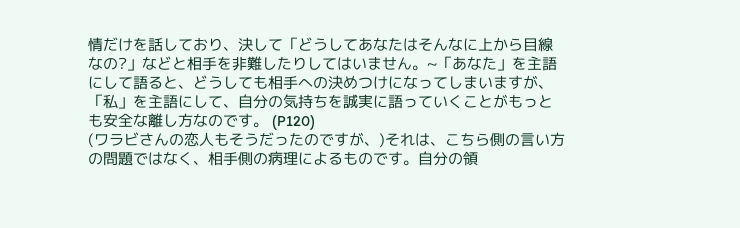情だけを話しており、決して「どうしてあなたはそんなに上から目線なの?」などと相手を非難したりしてはいません。~「あなた」を主語にして語ると、どうしても相手への決めつけになってしまいますが、「私」を主語にして、自分の気持ちを誠実に語っていくことがもっとも安全な離し方なのです。 (P120)
(ワラビさんの恋人もそうだったのですが、)それは、こちら側の言い方の問題ではなく、相手側の病理によるものです。自分の領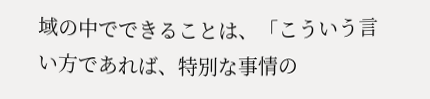域の中でできることは、「こういう言い方であれば、特別な事情の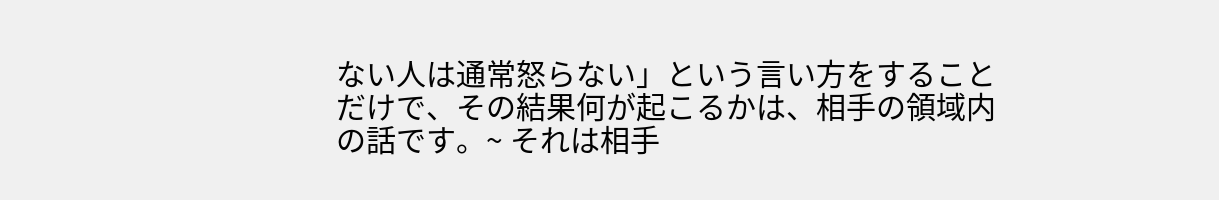ない人は通常怒らない」という言い方をすることだけで、その結果何が起こるかは、相手の領域内の話です。~ それは相手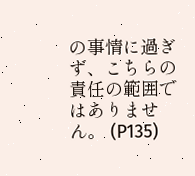の事情に過ぎず、こちらの責任の範囲ではありません。 (P135)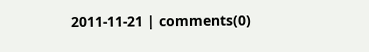2011-11-21 | comments(0)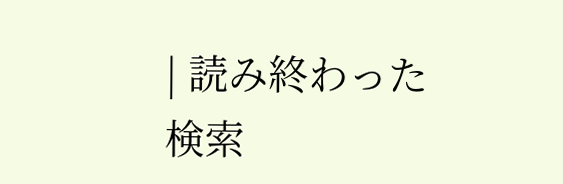| 読み終わった
検索